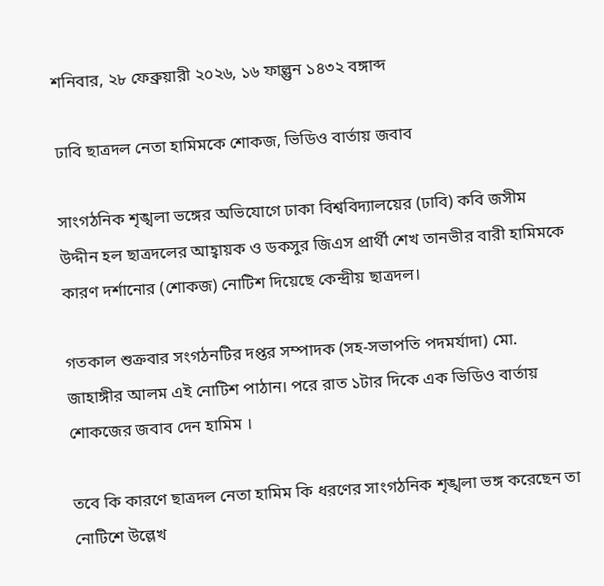শনিবার, ২৮ ফেব্রুয়ারী ২০২৬, ১৬ ফাল্গুন ১৪৩২ বঙ্গাব্দ

ঢাবি ছাত্রদল নেতা হামিমকে শোকজ, ভিডিও বার্তায় জবাব

সাংগঠনিক শৃঙ্খলা ভঙ্গের অভিযোগে ঢাকা বিশ্ববিদ্যালয়ের (ঢাবি) কবি জসীম উদ্দীন হল ছাত্রদলের আহ্বায়ক ও ডকসুর জিএস প্রার্থী শেখ তানভীর বারী হামিমকে কারণ দর্শানোর (শোকজ) নোটিশ দিয়েছে কেন্দ্রীয় ছাত্রদল।

গতকাল শুক্রবার সংগঠনটির দপ্তর সম্পাদক (সহ-সভাপতি পদমর্যাদা) মো. জাহাঙ্গীর আলম এই নোটিশ পাঠান। পরে রাত ১টার দিকে এক ভিডিও বার্তায় শোকজের জবাব দেন হামিম ।

তবে কি কারণে ছাত্রদল নেতা হামিম কি ধরণের সাংগঠনিক শৃঙ্খলা ভঙ্গ করেছেন তা নোটিশে উল্লেখ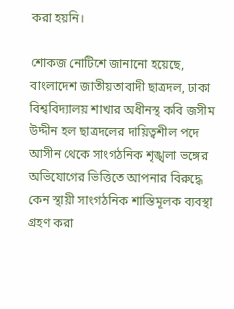করা হয়নি।

শোকজ নোটিশে জানানো হয়েছে, বাংলাদেশ জাতীয়তাবাদী ছাত্রদল, ঢাকা বিশ্ববিদ্যালয় শাখার অধীনস্থ কবি জসীম উদ্দীন হল ছাত্রদলের দায়িত্বশীল পদে আসীন থেকে সাংগঠনিক শৃঙ্খলা ভঙ্গের অভিযোগের ভিত্তিতে আপনার বিরুদ্ধে কেন স্থায়ী সাংগঠনিক শাস্তিমূলক ব্যবস্থা গ্রহণ করা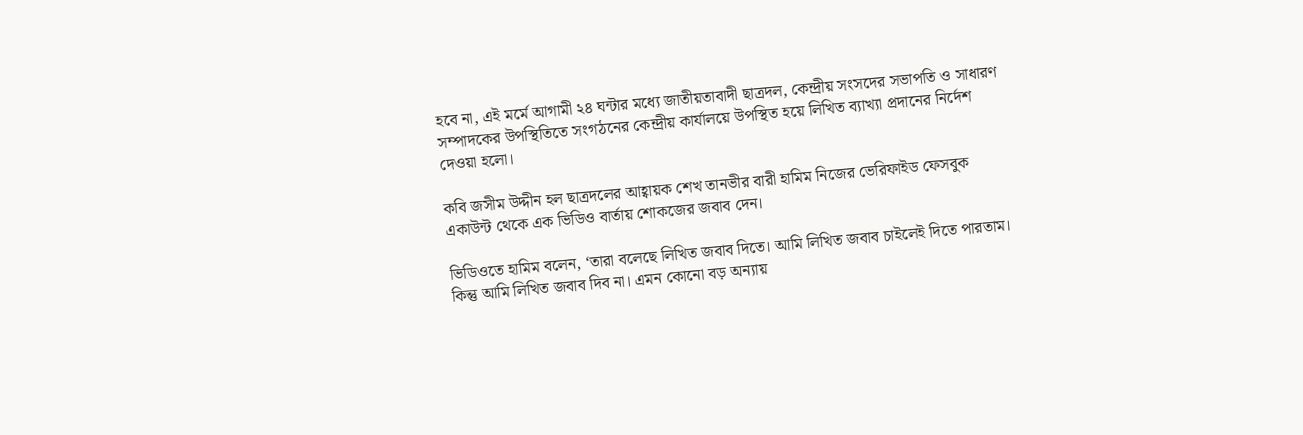হবে না, এই মর্মে আগামী ২৪ ঘন্টার মধ্যে জাতীয়তাবাদী ছাত্রদল, কেন্দ্রীয় সংসদের সভাপতি ও সাধারণ সম্পাদকের উপস্থিতিতে সংগঠনের কেন্দ্রীয় কার্যালয়ে উপস্থিত হয়ে লিখিত ব্যাখ্যা প্রদানের নির্দেশ দেওয়া হলো।

কবি জসীম উদ্দীন হল ছাত্রদলের আহ্বায়ক শেখ তানভীর বারী হামিম নিজের ভেরিফাইড ফেসবুক একাউন্ট থেকে এক ভিডিও বার্তায় শোকজের জবাব দেন।

ভিডিওতে হামিম বলেন, ‘তারা বলেছে লিখিত জবাব দিতে। আমি লিখিত জবাব চাইলেই দিতে পারতাম। কিন্তু আমি লিখিত জবাব দিব না। এমন কোনো বড় অন্যায়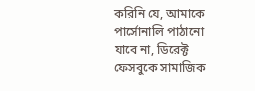করিনি যে, আমাকে পার্সোনালি পাঠানো যাবে না, ডিরেক্ট ফেসবুকে সামাজিক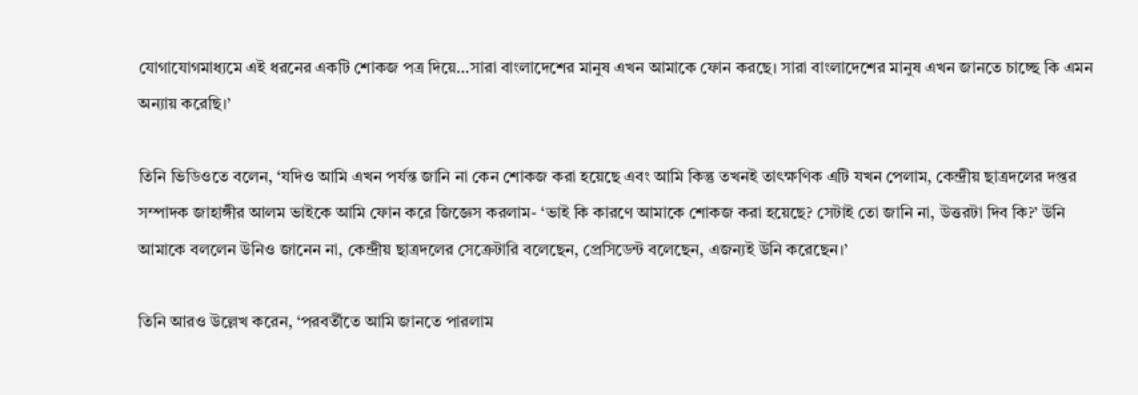যোগাযোগমাধ্যমে এই ধরনের একটি শোকজ পত্র দিয়ে…সারা বাংলাদেশের মানুষ এখন আমাকে ফোন করছে। সারা বাংলাদেশের মানুষ এখন জানতে চাচ্ছে কি এমন অন্যায় করেছি।’

তিনি ভিডিওতে বলেন, ‘যদিও আমি এখন পর্যন্ত জানি না কেন শোকজ করা হয়েছে এবং আমি কিন্তু তখনই তাৎক্ষণিক এটি যখন পেলাম, কেন্দ্রীয় ছাত্রদলের দপ্তর সম্পাদক জাহাঙ্গীর আলম ভাইকে আমি ফোন করে জিজ্ঞেস করলাম- ‘ভাই কি কারণে আমাকে শোকজ করা হয়েছে? সেটাই তো জানি না, উত্তরটা দিব কি?’ উনি আমাকে বললেন উনিও জানেন না, কেন্দ্রীয় ছাত্রদলের সেক্রেটারি বলেছেন, প্রেসিডেন্ট বলেছেন, এজন্যই উনি করেছেন।’

তিনি আরও উল্লেখ করেন, ‘পরবর্তীতে আমি জানতে পারলাম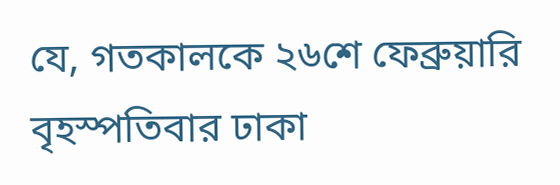যে, গতকালকে ২৬শে ফেব্রুয়ারি বৃহস্পতিবার ঢাকা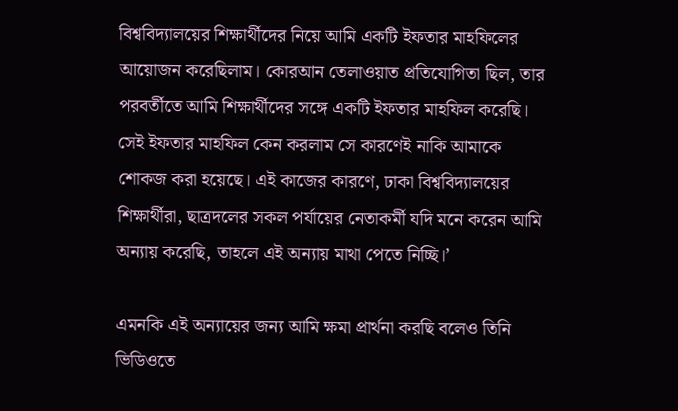বিশ্ববিদ্যালয়ের শিক্ষার্থীদের নিয়ে আমি একটি ইফতার মাহফিলের আয়োজন করেছিলাম। কোরআন তেলাওয়াত প্রতিযোগিতা ছিল, তার পরবর্তীতে আমি শিক্ষার্থীদের সঙ্গে একটি ইফতার মাহফিল করেছি। সেই ইফতার মাহফিল কেন করলাম সে কারণেই নাকি আমাকে শোকজ করা হয়েছে। এই কাজের কারণে, ঢাকা বিশ্ববিদ্যালয়ের শিক্ষার্থীরা, ছাত্রদলের সকল পর্যায়ের নেতাকর্মী যদি মনে করেন আমি অন্যায় করেছি, তাহলে এই অন্যায় মাথা পেতে নিচ্ছি।’

এমনকি এই অন্যায়ের জন্য আমি ক্ষমা প্রার্থনা করছি বলেও তিনি ভিডিওতে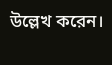উল্লেখ করেন।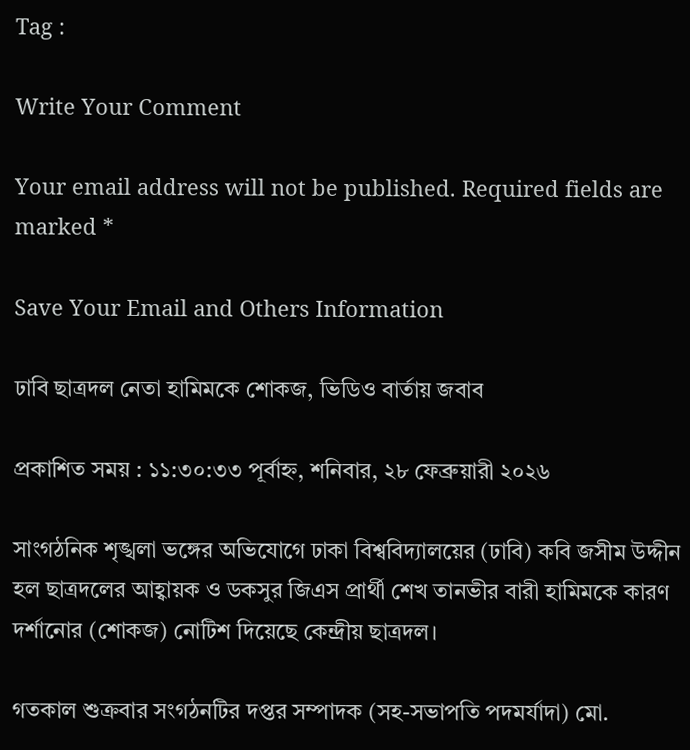Tag :

Write Your Comment

Your email address will not be published. Required fields are marked *

Save Your Email and Others Information

ঢাবি ছাত্রদল নেতা হামিমকে শোকজ, ভিডিও বার্তায় জবাব

প্রকাশিত সময় : ১১:৩০:৩৩ পূর্বাহ্ন, শনিবার, ২৮ ফেব্রুয়ারী ২০২৬

সাংগঠনিক শৃঙ্খলা ভঙ্গের অভিযোগে ঢাকা বিশ্ববিদ্যালয়ের (ঢাবি) কবি জসীম উদ্দীন হল ছাত্রদলের আহ্বায়ক ও ডকসুর জিএস প্রার্থী শেখ তানভীর বারী হামিমকে কারণ দর্শানোর (শোকজ) নোটিশ দিয়েছে কেন্দ্রীয় ছাত্রদল।

গতকাল শুক্রবার সংগঠনটির দপ্তর সম্পাদক (সহ-সভাপতি পদমর্যাদা) মো.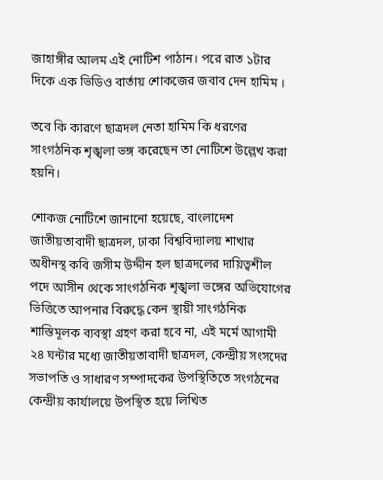জাহাঙ্গীর আলম এই নোটিশ পাঠান। পরে রাত ১টার দিকে এক ভিডিও বার্তায় শোকজের জবাব দেন হামিম ।

তবে কি কারণে ছাত্রদল নেতা হামিম কি ধরণের সাংগঠনিক শৃঙ্খলা ভঙ্গ করেছেন তা নোটিশে উল্লেখ করা হয়নি।

শোকজ নোটিশে জানানো হয়েছে, বাংলাদেশ জাতীয়তাবাদী ছাত্রদল, ঢাকা বিশ্ববিদ্যালয় শাখার অধীনস্থ কবি জসীম উদ্দীন হল ছাত্রদলের দায়িত্বশীল পদে আসীন থেকে সাংগঠনিক শৃঙ্খলা ভঙ্গের অভিযোগের ভিত্তিতে আপনার বিরুদ্ধে কেন স্থায়ী সাংগঠনিক শাস্তিমূলক ব্যবস্থা গ্রহণ করা হবে না, এই মর্মে আগামী ২৪ ঘন্টার মধ্যে জাতীয়তাবাদী ছাত্রদল, কেন্দ্রীয় সংসদের সভাপতি ও সাধারণ সম্পাদকের উপস্থিতিতে সংগঠনের কেন্দ্রীয় কার্যালয়ে উপস্থিত হয়ে লিখিত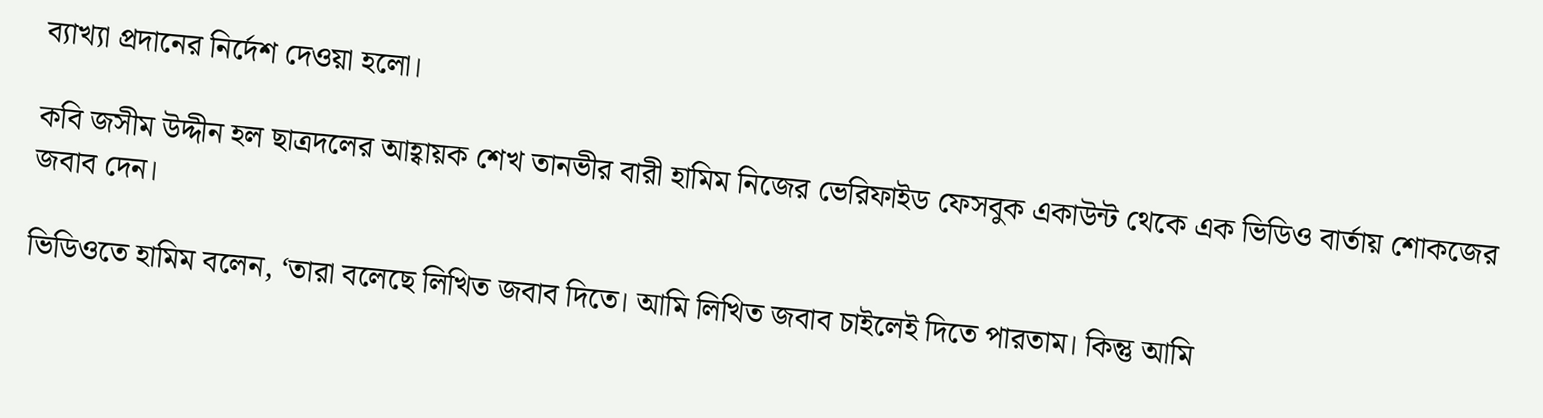ব্যাখ্যা প্রদানের নির্দেশ দেওয়া হলো।

কবি জসীম উদ্দীন হল ছাত্রদলের আহ্বায়ক শেখ তানভীর বারী হামিম নিজের ভেরিফাইড ফেসবুক একাউন্ট থেকে এক ভিডিও বার্তায় শোকজের জবাব দেন।

ভিডিওতে হামিম বলেন, ‘তারা বলেছে লিখিত জবাব দিতে। আমি লিখিত জবাব চাইলেই দিতে পারতাম। কিন্তু আমি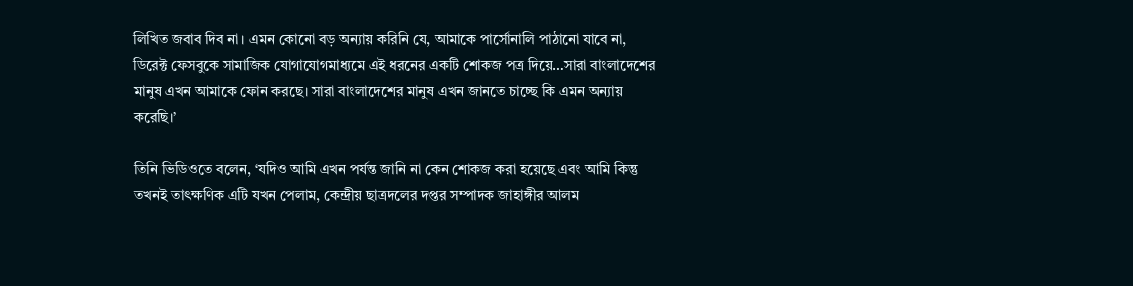লিখিত জবাব দিব না। এমন কোনো বড় অন্যায় করিনি যে, আমাকে পার্সোনালি পাঠানো যাবে না, ডিরেক্ট ফেসবুকে সামাজিক যোগাযোগমাধ্যমে এই ধরনের একটি শোকজ পত্র দিয়ে…সারা বাংলাদেশের মানুষ এখন আমাকে ফোন করছে। সারা বাংলাদেশের মানুষ এখন জানতে চাচ্ছে কি এমন অন্যায় করেছি।’

তিনি ভিডিওতে বলেন, ‘যদিও আমি এখন পর্যন্ত জানি না কেন শোকজ করা হয়েছে এবং আমি কিন্তু তখনই তাৎক্ষণিক এটি যখন পেলাম, কেন্দ্রীয় ছাত্রদলের দপ্তর সম্পাদক জাহাঙ্গীর আলম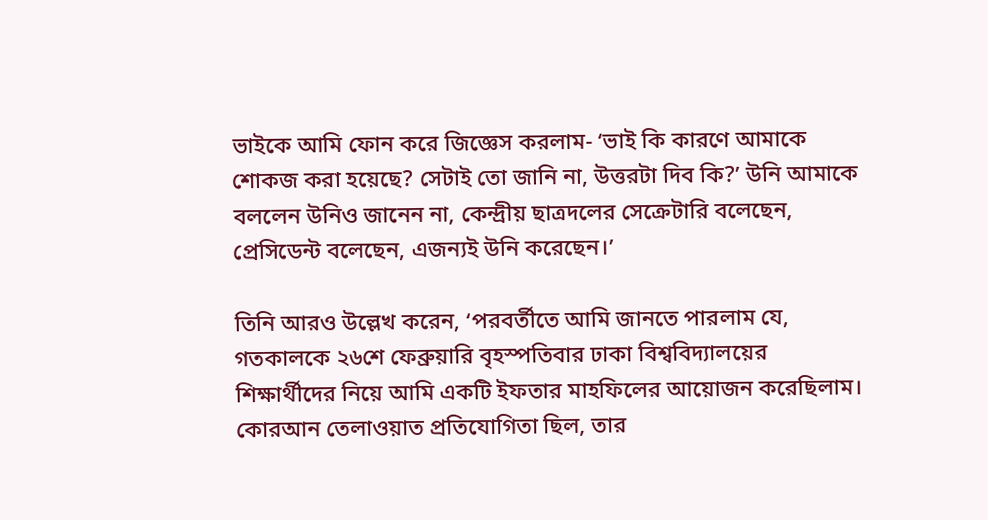ভাইকে আমি ফোন করে জিজ্ঞেস করলাম- ‘ভাই কি কারণে আমাকে শোকজ করা হয়েছে? সেটাই তো জানি না, উত্তরটা দিব কি?’ উনি আমাকে বললেন উনিও জানেন না, কেন্দ্রীয় ছাত্রদলের সেক্রেটারি বলেছেন, প্রেসিডেন্ট বলেছেন, এজন্যই উনি করেছেন।’

তিনি আরও উল্লেখ করেন, ‘পরবর্তীতে আমি জানতে পারলাম যে, গতকালকে ২৬শে ফেব্রুয়ারি বৃহস্পতিবার ঢাকা বিশ্ববিদ্যালয়ের শিক্ষার্থীদের নিয়ে আমি একটি ইফতার মাহফিলের আয়োজন করেছিলাম। কোরআন তেলাওয়াত প্রতিযোগিতা ছিল, তার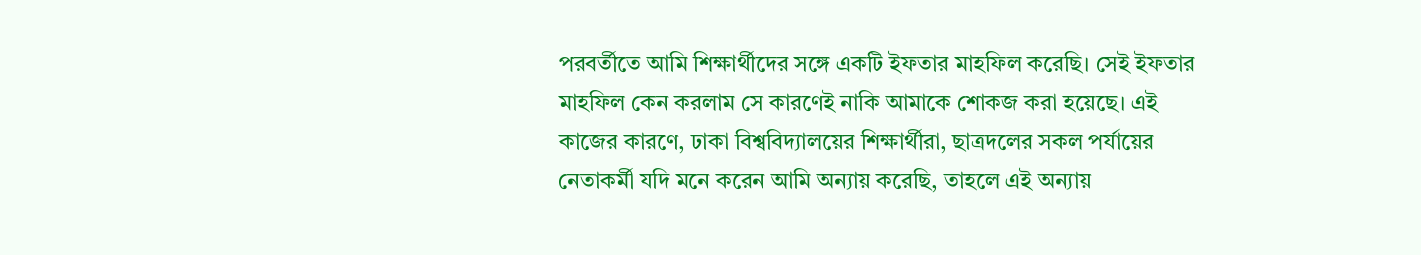পরবর্তীতে আমি শিক্ষার্থীদের সঙ্গে একটি ইফতার মাহফিল করেছি। সেই ইফতার মাহফিল কেন করলাম সে কারণেই নাকি আমাকে শোকজ করা হয়েছে। এই কাজের কারণে, ঢাকা বিশ্ববিদ্যালয়ের শিক্ষার্থীরা, ছাত্রদলের সকল পর্যায়ের নেতাকর্মী যদি মনে করেন আমি অন্যায় করেছি, তাহলে এই অন্যায়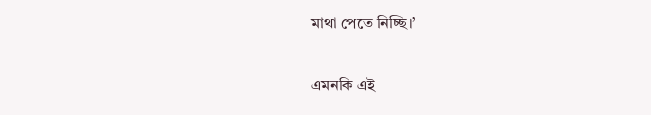মাথা পেতে নিচ্ছি।’

এমনকি এই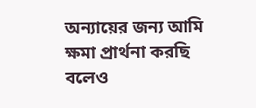অন্যায়ের জন্য আমি ক্ষমা প্রার্থনা করছি বলেও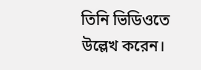তিনি ভিডিওতে উল্লেখ করেন।